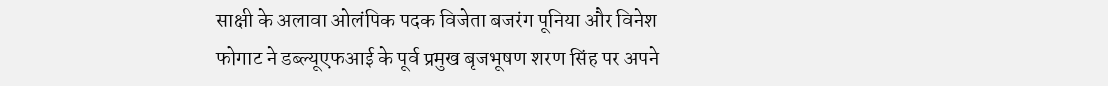साक्षी के अलावा ओलंपिक पदक विजेता बजरंग पूनिया और विनेश फोगाट ने डब्ल्यूएफआई के पूर्व प्रमुख बृजभूषण शरण सिंह पर अपने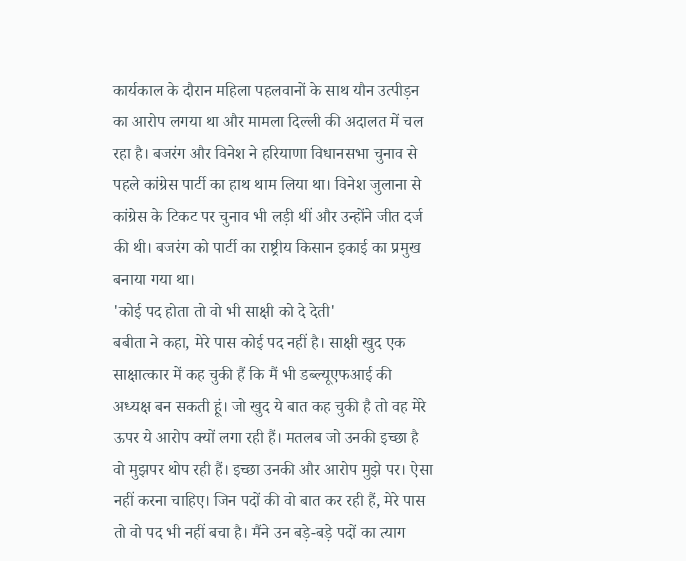कार्यकाल के दौरान महिला पहलवानों के साथ यौन उत्पीड़न का आरोप लगया था और मामला दिल्ली की अदालत में चल रहा है। बजरंग और विनेश ने हरियाणा विधानसभा चुनाव से पहले कांग्रेस पार्टी का हाथ थाम लिया था। विनेश जुलाना से कांग्रेस के टिकट पर चुनाव भी लड़ी थीं और उन्होंने जीत दर्ज की थी। बजरंग को पार्टी का राष्ट्रीय किसान इकाई का प्रमुख बनाया गया था।
'कोई पद होता तो वो भी साक्षी को दे देती'
बबीता ने कहा, मेरे पास कोई पद नहीं है। साक्षी खुद एक साक्षात्कार में कह चुकी हैं कि मैं भी डब्ल्यूएफआई की अध्यक्ष बन सकती हूं। जो खुद ये बात कह चुकी है तो वह मेरे ऊपर ये आरोप क्यों लगा रही हैं। मतलब जो उनकी इच्छा है वो मुझपर थोप रही हैं। इच्छा उनकी और आरोप मुझे पर। ऐसा नहीं करना चाहिए। जिन पदों की वो बात कर रही हैं, मेरे पास तो वो पद भी नहीं बचा है। मैंने उन बड़े-बड़े पदों का त्याग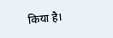किया है।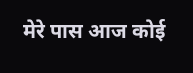मेरे पास आज कोई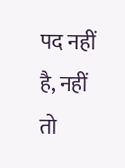पद नहीं है, नहीं तो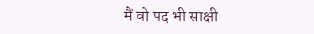मैं वो पद भी साक्षी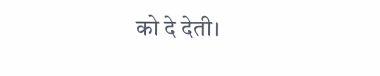को दे देती।